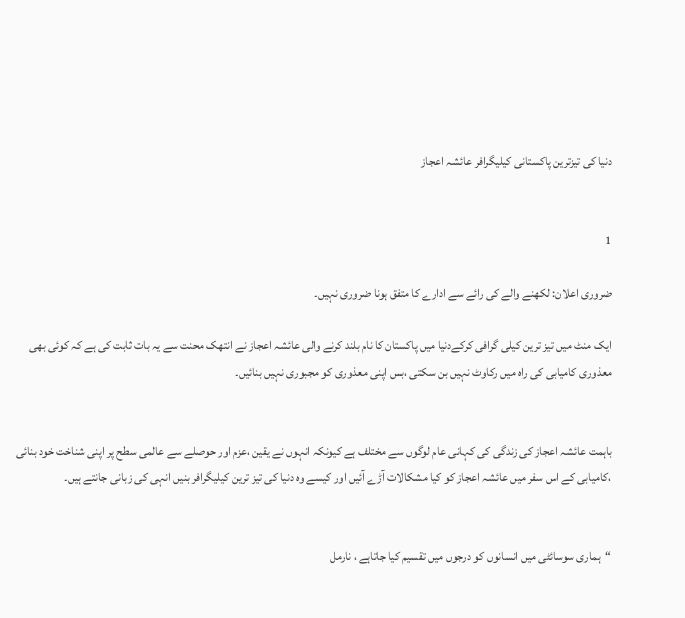دنیا کی تیزترین پاکستانی کیلیگرافر عائشہ اعجاز


1

ضروری اعلان: لکھنے والے کی رائے سے ادارے کا متفق ہونا ضروری نہیں۔

ایک منٹ میں تیز ترین کیلی گرافی کرکےدنیا میں پاکستان کا نام بلند کرنے والی عائشہ اعجاز نے انتھک محنت سے یہ بات ثابت کی ہے کہ کوئی بھی معذوری کامیابی کی راہ میں رکاوٹ نہیں بن سکتی ،بس اپنی معذوری کو مجبوری نہیں بنائیں۔


باہمت عائشہ اعجاز کی زندگی کی کہانی عام لوگوں سے مختلف ہے کیونکہ انہوں نے یقین ،عزم اور حوصلے سے عالمی سطح پر اپنی شناخت خود بنائی ،کامیابی کے اس سفر میں عائشہ اعجاز کو کیا مشکالات آڑے آئیں اور کیسے وہ دنیا کی تیز ترین کیلیگرافر بنیں انہی کی زبانی جانتے ہیں۔


“ہماری سوسائٹی میں انسانوں کو درجوں میں تقسیم کیا جاتاہے ، نارمل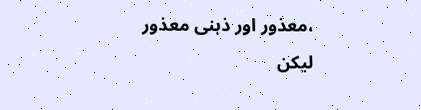،معذور اور ذہنی معذور لیکن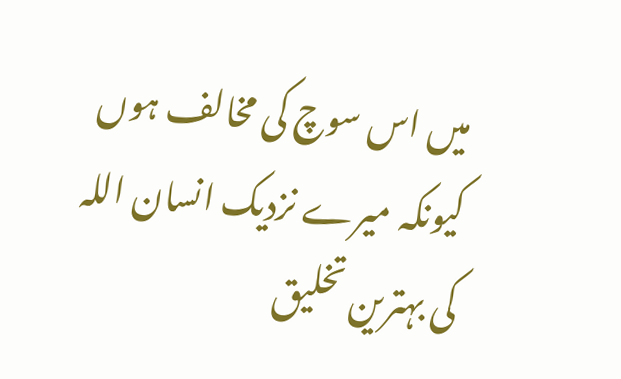میں اس سوچ کی مخالف ہوں کیونکہ میرے نزدیک انسان اللہ کی بہترین تخلیق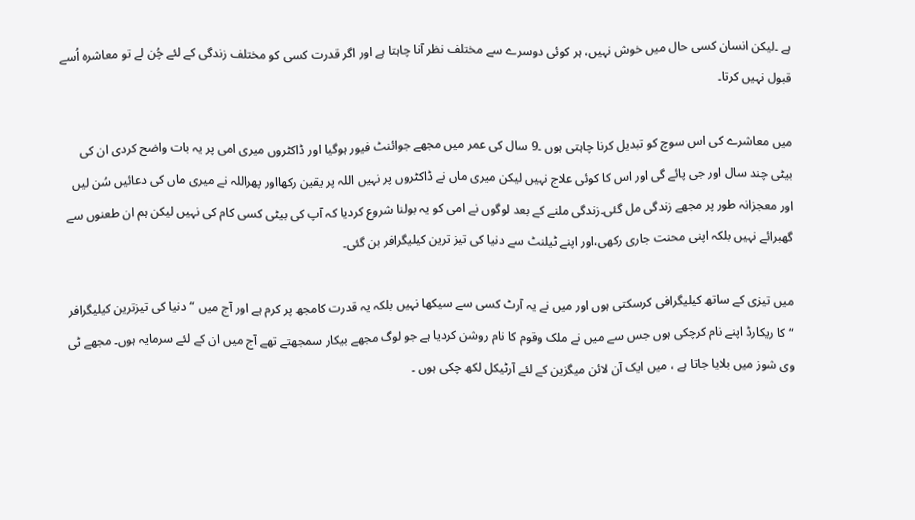ہے ۔لیکن انسان کسی حال میں خوش نہیں، ہر کوئی دوسرے سے مختلف نظر آنا چاہتا ہے اور اگر قدرت کسی کو مختلف زندگی کے لئے چُن لے تو معاشرہ اُسے قبول نہیں کرتا۔

میں معاشرے کی اس سوچ کو تبدیل کرنا چاہتی ہوں ۔9 سال کی عمر میں مجھے جوائنٹ فیور ہوگیا اور ڈاکٹروں میری امی پر یہ بات واضح کردی ان کی بیٹی چند سال اور جی پائے گی اور اس کا کوئی علاج نہیں لیکن میری ماں نے ڈاکٹروں پر نہیں اللہ پر یقین رکھااور پھراللہ نے میری ماں کی دعائیں سُن لیں اور معجزانہ طور پر مجھے زندگی مل گئی۔زندگی ملنے کے بعد لوگوں نے امی کو یہ بولنا شروع کردیا کہ آپ کی بیٹی کسی کام کی نہیں لیکن ہم ان طعنوں سے گھبرائے نہیں بلکہ اپنی محنت جاری رکھی،اور اپنے ٹیلنٹ سے دنیا کی تیز ترین کیلیگرافر بن گئی۔

میں تیزی کے ساتھ کیلیگرافی کرسکتی ہوں اور میں نے یہ آرٹ کسی سے سیکھا نہیں بلکہ یہ قدرت کامجھ پر کرم ہے اور آج میں “دنیا کی تیزترین کیلیگرافر “کا ریکارڈ اپنے نام کرچکی ہوں جس سے میں نے ملک وقوم کا نام روشن کردیا ہے جو لوگ مجھے بیکار سمجھتے تھے آج میں ان کے لئے سرمایہ ہوں۔ مجھے ٹی وی شوز میں بلایا جاتا ہے ، میں ایک آن لائن میگزین کے لئے آرٹیکل لکھ چکی ہوں ۔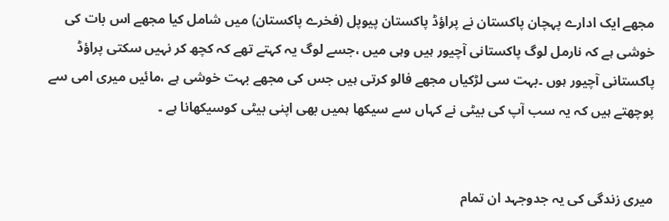مجھے ایک ادارے پہچان پاکستان نے پراؤڈ پاکستان پیوپل (فخرے پاکستان) میں شامل کیا مجھے اس بات کی خوشی ہے کہ نارمل لوگ پاکستانی آچیور ہیں وہی میں ،جسے لوگ یہ کہتے تھے کہ کچھ کر نہیں سکتی پراؤڈ پاکستانی آچیور ہوں ۔بہت سی لڑکیاں مجھے فالو کرتی ہیں جس کی مجھے بہت خوشی ہے ،مائیں میری امی سے پوچھتے ہیں کہ یہ سب آپ کی بیٹی نے کہاں سے سیکھا ہمیں بھی اپنی بیٹی کوسیکھانا ہے ۔


میری زندگی کی یہ جدوجہد ان تمام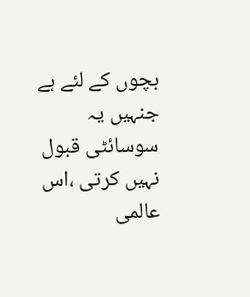بچوں کے لئے ہے جنہیں یہ سوسائٹی قبول نہیں کرتی ،اس عالمی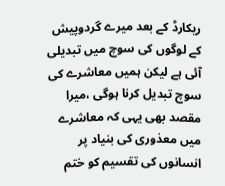ریکارڈ کے بعد میرے گردوپیش کے لوگوں کی سوچ میں تبدیلی آئی ہے لیکن ہمیں معاشرے کی سوچ تبدیل کرنا ہوگی ،میرا مقصد بھی یہی کہ معاشرے میں معذوری کی بنیاد پر انسانوں کی تقسیم کو ختم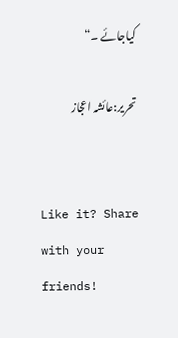کیاجائے ۔“

تحریر:عائشہ اعجاز


Like it? Share with your friends!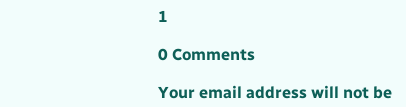1

0 Comments

Your email address will not be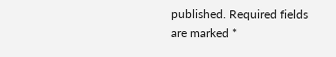published. Required fields are marked *